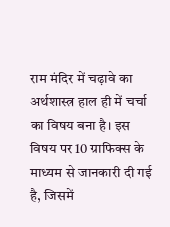राम मंदिर में चढ़ावे का अर्थशास्त्र हाल ही में चर्चा का विषय बना है। इस विषय पर 10 ग्राफिक्स के माध्यम से जानकारी दी गई है, जिसमें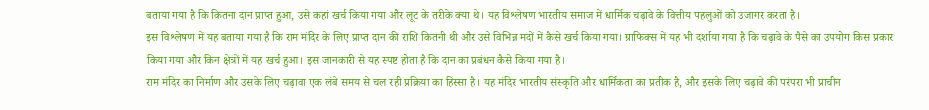बताया गया है कि कितना दान प्राप्त हुआ, उसे कहां खर्च किया गया और लूट के तरीके क्या थे। यह विश्लेषण भारतीय समाज में धार्मिक चढ़ावे के वित्तीय पहलुओं को उजागर करता है।
इस विश्लेषण में यह बताया गया है कि राम मंदिर के लिए प्राप्त दान की राशि कितनी थी और उसे विभिन्न मदों में कैसे खर्च किया गया। ग्राफिक्स में यह भी दर्शाया गया है कि चढ़ावे के पैसे का उपयोग किस प्रकार किया गया और किन क्षेत्रों में यह खर्च हुआ। इस जानकारी से यह स्पष्ट होता है कि दान का प्रबंधन कैसे किया गया है।
राम मंदिर का निर्माण और उसके लिए चढ़ावा एक लंबे समय से चल रही प्रक्रिया का हिस्सा है। यह मंदिर भारतीय संस्कृति और धार्मिकता का प्रतीक है, और इसके लिए चढ़ावे की परंपरा भी प्राचीन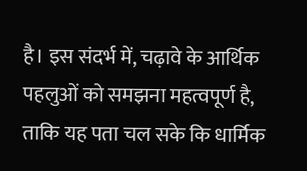है। इस संदर्भ में, चढ़ावे के आर्थिक पहलुओं को समझना महत्वपूर्ण है, ताकि यह पता चल सके कि धार्मिक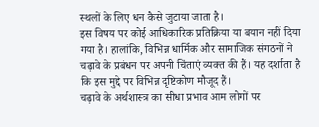स्थलों के लिए धन कैसे जुटाया जाता है।
इस विषय पर कोई आधिकारिक प्रतिक्रिया या बयान नहीं दिया गया है। हालांकि, विभिन्न धार्मिक और सामाजिक संगठनों ने चढ़ावे के प्रबंधन पर अपनी चिंताएं व्यक्त की हैं। यह दर्शाता है कि इस मुद्दे पर विभिन्न दृष्टिकोण मौजूद हैं।
चढ़ावे के अर्थशास्त्र का सीधा प्रभाव आम लोगों पर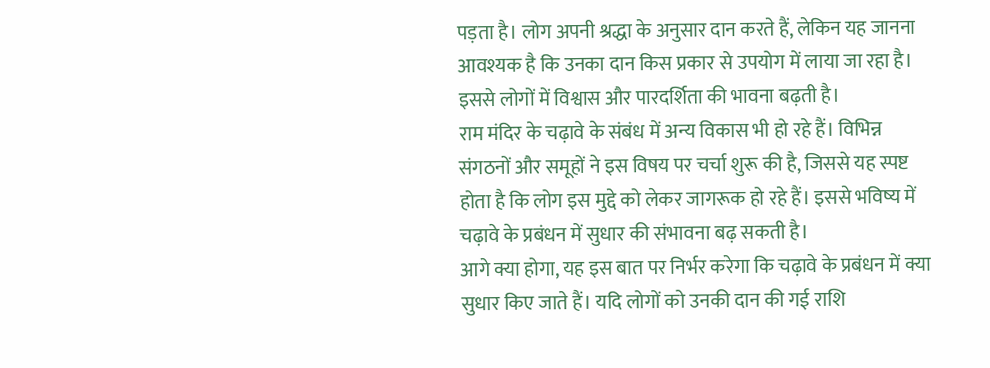पड़ता है। लोग अपनी श्रद्धा के अनुसार दान करते हैं, लेकिन यह जानना आवश्यक है कि उनका दान किस प्रकार से उपयोग में लाया जा रहा है। इससे लोगों में विश्वास और पारदर्शिता की भावना बढ़ती है।
राम मंदिर के चढ़ावे के संबंध में अन्य विकास भी हो रहे हैं। विभिन्न संगठनों और समूहों ने इस विषय पर चर्चा शुरू की है, जिससे यह स्पष्ट होता है कि लोग इस मुद्दे को लेकर जागरूक हो रहे हैं। इससे भविष्य में चढ़ावे के प्रबंधन में सुधार की संभावना बढ़ सकती है।
आगे क्या होगा, यह इस बात पर निर्भर करेगा कि चढ़ावे के प्रबंधन में क्या सुधार किए जाते हैं। यदि लोगों को उनकी दान की गई राशि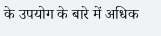के उपयोग के बारे में अधिक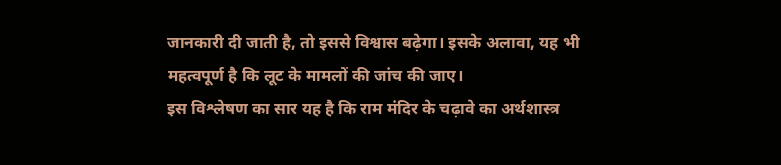जानकारी दी जाती है, तो इससे विश्वास बढ़ेगा। इसके अलावा, यह भी महत्वपूर्ण है कि लूट के मामलों की जांच की जाए।
इस विश्लेषण का सार यह है कि राम मंदिर के चढ़ावे का अर्थशास्त्र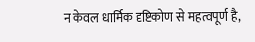न केवल धार्मिक दृष्टिकोण से महत्वपूर्ण है,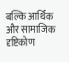बल्कि आर्थिक और सामाजिक दृष्टिकोण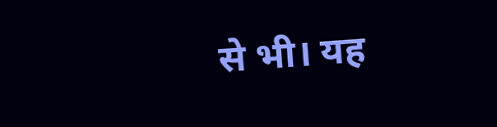से भी। यह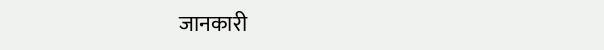जानकारी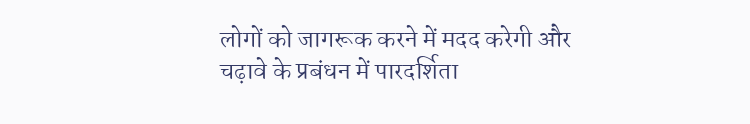लोगों को जागरूक करने में मदद करेगी और चढ़ावे के प्रबंधन में पारदर्शिता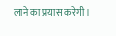लाने का प्रयास करेगी।